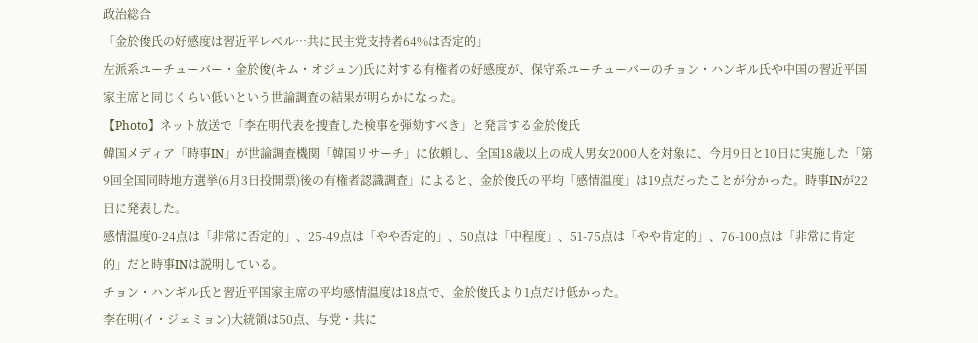政治総合
「金於俊氏の好感度は習近平レベル…共に民主党支持者64%は否定的」
左派系ユーチューバー・金於俊(キム・オジュン)氏に対する有権者の好感度が、保守系ユーチューバーのチョン・ハンギル氏や中国の習近平国家主席と同じくらい低いという世論調査の結果が明らかになった。
【Photo】ネット放送で「李在明代表を捜査した検事を弾劾すべき」と発言する金於俊氏
韓国メディア「時事IN」が世論調査機関「韓国リサーチ」に依頼し、全国18歳以上の成人男女2000人を対象に、今月9日と10日に実施した「第9回全国同時地方選挙(6月3日投開票)後の有権者認識調査」によると、金於俊氏の平均「感情温度」は19点だったことが分かった。時事INが22日に発表した。
感情温度0-24点は「非常に否定的」、25-49点は「やや否定的」、50点は「中程度」、51-75点は「やや肯定的」、76-100点は「非常に肯定的」だと時事INは説明している。
チョン・ハンギル氏と習近平国家主席の平均感情温度は18点で、金於俊氏より1点だけ低かった。
李在明(イ・ジェミョン)大統領は50点、与党・共に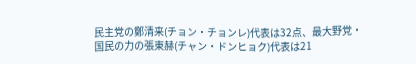民主党の鄭清来(チョン・チョンレ)代表は32点、最大野党・国民の力の張東赫(チャン・ドンヒョク)代表は21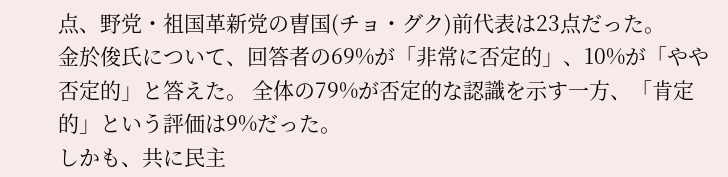点、野党・祖国革新党の曺国(チョ・グク)前代表は23点だった。
金於俊氏について、回答者の69%が「非常に否定的」、10%が「やや否定的」と答えた。 全体の79%が否定的な認識を示す一方、「肯定的」という評価は9%だった。
しかも、共に民主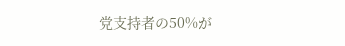党支持者の50%が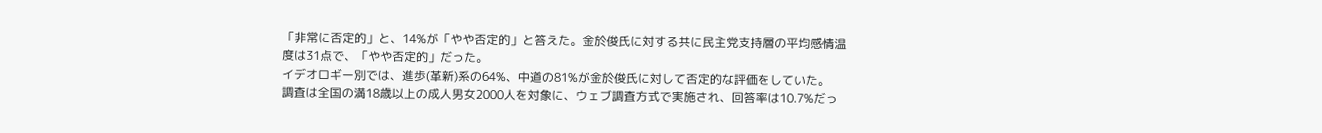「非常に否定的」と、14%が「やや否定的」と答えた。金於俊氏に対する共に民主党支持層の平均感情温度は31点で、「やや否定的」だった。
イデオロギー別では、進歩(革新)系の64%、中道の81%が金於俊氏に対して否定的な評価をしていた。
調査は全国の満18歳以上の成人男女2000人を対象に、ウェブ調査方式で実施され、回答率は10.7%だっ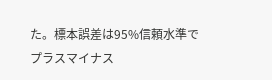た。標本誤差は95%信頼水準でプラスマイナス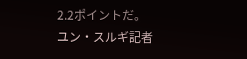2.2ポイントだ。
ユン・スルギ記者